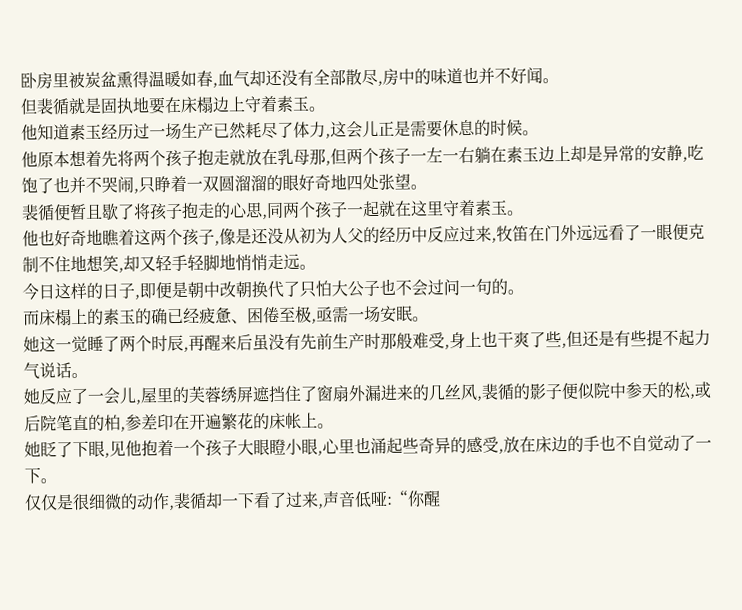卧房里被炭盆熏得温暖如春,血气却还没有全部散尽,房中的味道也并不好闻。
但裴循就是固执地要在床榻边上守着素玉。
他知道素玉经历过一场生产已然耗尽了体力,这会儿正是需要休息的时候。
他原本想着先将两个孩子抱走就放在乳母那,但两个孩子一左一右躺在素玉边上却是异常的安静,吃饱了也并不哭闹,只睁着一双圆溜溜的眼好奇地四处张望。
裴循便暂且歇了将孩子抱走的心思,同两个孩子一起就在这里守着素玉。
他也好奇地瞧着这两个孩子,像是还没从初为人父的经历中反应过来,牧笛在门外远远看了一眼便克制不住地想笑,却又轻手轻脚地悄悄走远。
今日这样的日子,即便是朝中改朝换代了只怕大公子也不会过问一句的。
而床榻上的素玉的确已经疲惫、困倦至极,亟需一场安眠。
她这一觉睡了两个时辰,再醒来后虽没有先前生产时那般难受,身上也干爽了些,但还是有些提不起力气说话。
她反应了一会儿,屋里的芙蓉绣屏遮挡住了窗扇外漏进来的几丝风,裴循的影子便似院中参天的松,或后院笔直的柏,参差印在开遍繁花的床帐上。
她眨了下眼,见他抱着一个孩子大眼瞪小眼,心里也涌起些奇异的感受,放在床边的手也不自觉动了一下。
仅仅是很细微的动作,裴循却一下看了过来,声音低哑:“你醒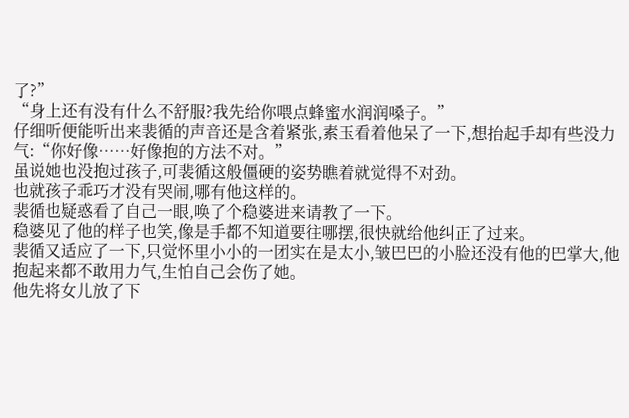了?”
“身上还有没有什么不舒服?我先给你喂点蜂蜜水润润嗓子。”
仔细听便能听出来裴循的声音还是含着紧张,素玉看着他呆了一下,想抬起手却有些没力气:“你好像……好像抱的方法不对。”
虽说她也没抱过孩子,可裴循这般僵硬的姿势瞧着就觉得不对劲。
也就孩子乖巧才没有哭闹,哪有他这样的。
裴循也疑惑看了自己一眼,唤了个稳婆进来请教了一下。
稳婆见了他的样子也笑,像是手都不知道要往哪摆,很快就给他纠正了过来。
裴循又适应了一下,只觉怀里小小的一团实在是太小,皱巴巴的小脸还没有他的巴掌大,他抱起来都不敢用力气,生怕自己会伤了她。
他先将女儿放了下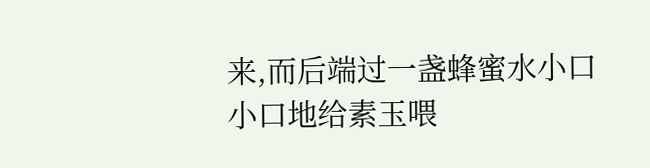来,而后端过一盏蜂蜜水小口小口地给素玉喂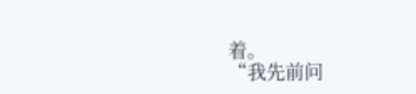着。
“我先前问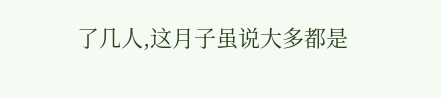了几人,这月子虽说大多都是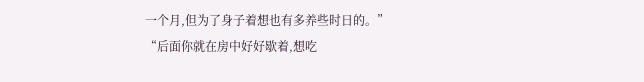一个月,但为了身子着想也有多养些时日的。”
“后面你就在房中好好歇着,想吃